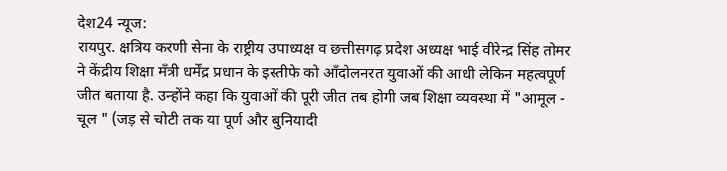देश24 न्यूज:
रायपुर. क्षत्रिय करणी सेना के राष्ट्रीय उपाध्यक्ष व छत्तीसगढ़ प्रदेश अध्यक्ष भाई वीरेन्द्र सिंह तोमर ने केंद्रीय शिक्षा मँत्री धर्मेंद्र प्रधान के इस्तीफे को आँदोलनरत युवाओं की आधी लेकिन महत्वपूर्ण जीत बताया है. उन्होंने कहा कि युवाओं की पूरी जीत तब होगी जब शिक्षा व्यवस्था में "आमूल - चूल " (जड़ से चोटी तक या पूर्ण और बुनियादी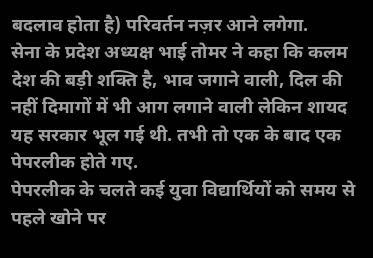बदलाव होता है) परिवर्तन नज़र आने लगेगा.
सेना के प्रदेश अध्यक्ष भाई तोमर ने कहा कि कलम देश की बड़ी शक्ति है, भाव जगाने वाली, दिल की नहीं दिमागों में भी आग लगाने वाली लेकिन शायद यह सरकार भूल गई थी. तभी तो एक के बाद एक पेपरलीक होते गए.
पेपरलीक के चलते कई युवा विद्यार्थियों को समय से पहले खोने पर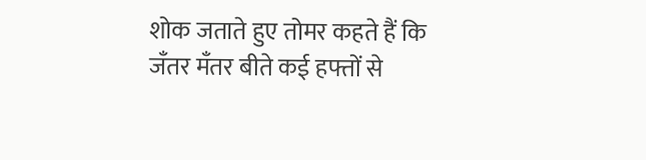शोक जताते हुए तोमर कहते हैं कि जँतर मँतर बीते कई हफ्तों से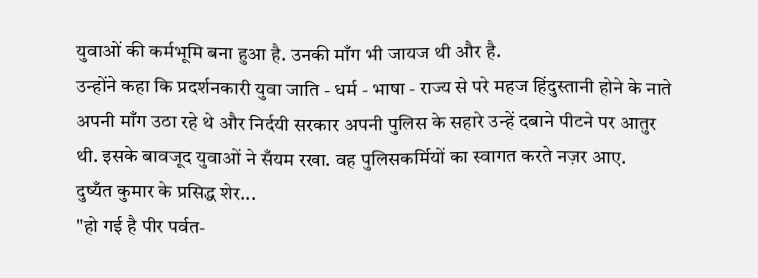युवाओं की कर्मभूमि बना हुआ है. उनकी माँग भी जायज थी और है.
उन्होंने कहा कि प्रदर्शनकारी युवा जाति - धर्म - भाषा - राज्य से परे महज हिंदुस्तानी होने के नाते अपनी माँग उठा रहे थे और निर्दयी सरकार अपनी पुलिस के सहारे उन्हें दबाने पीटने पर आतुर थी. इसके बावजूद युवाओं ने सँयम रखा. वह पुलिसकर्मियों का स्वागत करते नज़र आए.
दुष्यँत कुमार के प्रसिद्ध शेर...
"हो गई है पीर पर्वत-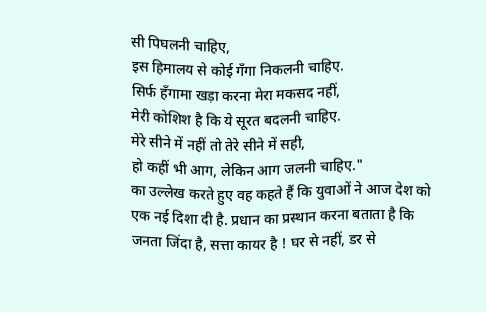सी पिघलनी चाहिए,
इस हिमालय से कोई गँगा निकलनी चाहिए.
सिर्फ हँगामा खड़ा करना मेरा मकसद नहीं,
मेरी कोशिश है कि ये सूरत बदलनी चाहिए.
मेरे सीने में नहीं तो तेरे सीने में सही,
हो कहीं भी आग, लेकिन आग जलनी चाहिए."
का उल्लेख करते हुए वह कहते हैं कि युवाओं ने आज देश को एक नई दिशा दी है. प्रधान का प्रस्थान करना बताता है कि जनता जिंदा है, सत्ता कायर है ! घर से नहीं, डर से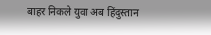बाहर निकले युवा अब हिंदुस्तान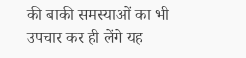की बाकी समस्याओं का भी उपचार कर ही लेंगे यह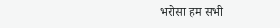भरोसा हम सभी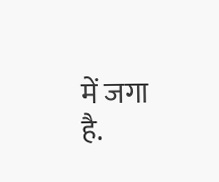में जगा है.